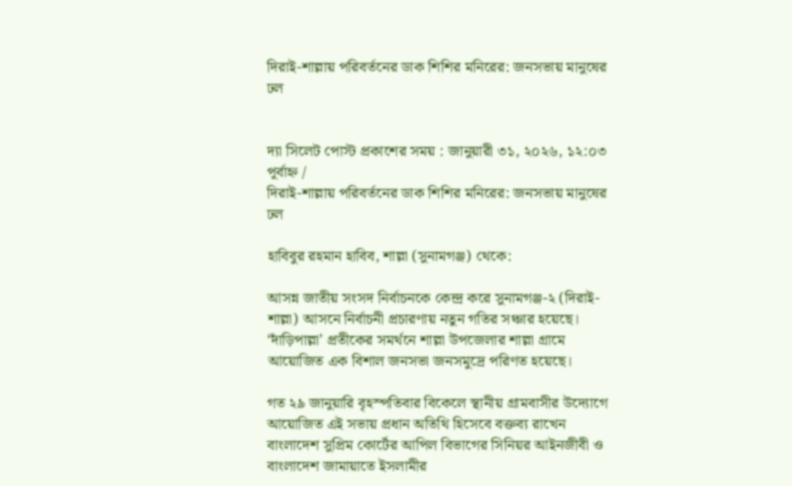দিরাই-শাল্লায় পরিবর্তনের ডাক শিশির মনিরের: জনসভায় মানুষের ঢল


দ্যা সিলেট পোস্ট প্রকাশের সময় : জানুয়ারী ৩১, ২০২৬, ১২:০৩ পূর্বাহ্ন /
দিরাই-শাল্লায় পরিবর্তনের ডাক শিশির মনিরের: জনসভায় মানুষের ঢল

হাবিবুর রহমান হাবিব, শাল্লা (সুনামগঞ্জ) থেকে:

আসন্ন জাতীয় সংসদ নির্বাচনকে কেন্দ্র করে সুনামগঞ্জ-২ (দিরাই-শাল্লা) আসনে নির্বাচনী প্রচারণায় নতুন গতির সঞ্চার হয়েছে। ‘দাঁড়িপাল্লা’ প্রতীকের সমর্থনে শাল্লা উপজেলার শাল্লা গ্রামে আয়োজিত এক বিশাল জনসভা জনসমুদ্রে পরিণত হয়েছে।

গত ২৯ জানুয়ারি বৃহস্পতিবার বিকেলে স্থানীয় গ্রামবাসীর উদ্যোগে আয়োজিত এই সভায় প্রধান অতিথি হিসেবে বক্তব্য রাখেন বাংলাদেশ সুপ্রিম কোর্টের আপিল বিভাগের সিনিয়র আইনজীবী ও বাংলাদেশ জামায়াতে ইসলামীর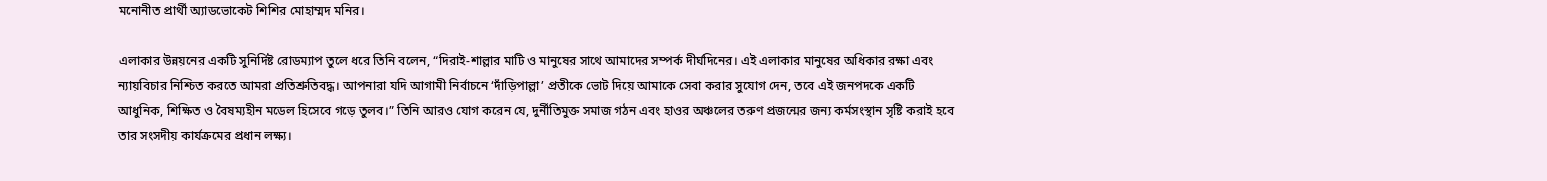মনোনীত প্রার্থী অ্যাডভোকেট শিশির মোহাম্মদ মনির।

এলাকার উন্নয়নের একটি সুনির্দিষ্ট রোডম্যাপ তুলে ধরে তিনি বলেন, “দিরাই-শাল্লার মাটি ও মানুষের সাথে আমাদের সম্পর্ক দীর্ঘদিনের। এই এলাকার মানুষের অধিকার রক্ষা এবং ন্যায়বিচার নিশ্চিত করতে আমরা প্রতিশ্রুতিবদ্ধ। আপনারা যদি আগামী নির্বাচনে ‘দাঁড়িপাল্লা’ প্রতীকে ভোট দিয়ে আমাকে সেবা করার সুযোগ দেন, তবে এই জনপদকে একটি আধুনিক, শিক্ষিত ও বৈষম্যহীন মডেল হিসেবে গড়ে তুলব।” তিনি আরও যোগ করেন যে, দুর্নীতিমুক্ত সমাজ গঠন এবং হাওর অঞ্চলের তরুণ প্রজন্মের জন্য কর্মসংস্থান সৃষ্টি করাই হবে তার সংসদীয় কার্যক্রমের প্রধান লক্ষ্য।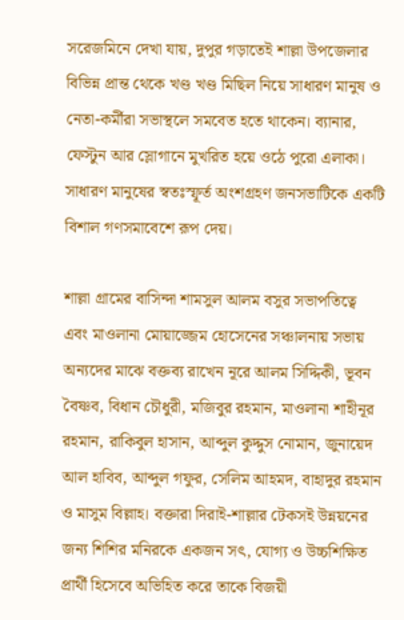সরেজমিনে দেখা যায়, দুপুর গড়াতেই শাল্লা উপজেলার বিভিন্ন প্রান্ত থেকে খণ্ড খণ্ড মিছিল নিয়ে সাধারণ মানুষ ও নেতা-কর্মীরা সভাস্থলে সমবেত হতে থাকেন। ব্যানার, ফেস্টুন আর স্লোগানে মুখরিত হয়ে ওঠে পুরো এলাকা। সাধারণ মানুষের স্বতঃস্ফূর্ত অংশগ্রহণ জনসভাটিকে একটি বিশাল গণসমাবেশে রূপ দেয়।

শাল্লা গ্রামের বাসিন্দা শামসুল আলম বসুর সভাপতিত্বে এবং মাওলানা মোয়াজ্জেম হোসেনের সঞ্চালনায় সভায় অন্যদের মাঝে বক্তব্য রাখেন নূরে আলম সিদ্দিকী, ভূবন বৈষ্ণব, বিধান চৌধুরী, মজিবুর রহমান, মাওলানা শাহীনূর রহমান, রাকিবুল হাসান, আব্দুল কুদ্দুস নোমান, জুনায়েদ আল হাবিব, আব্দুল গফুর, সেলিম আহমদ, বাহাদুর রহমান ও মাসুম বিল্লাহ। বক্তারা দিরাই-শাল্লার টেকসই উন্নয়নের জন্য শিশির মনিরকে একজন সৎ, যোগ্য ও উচ্চশিক্ষিত প্রার্থী হিসেবে অভিহিত করে তাকে বিজয়ী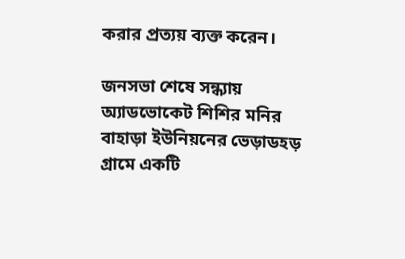করার প্রত্যয় ব্যক্ত করেন।

জনসভা শেষে সন্ধ্যায় অ্যাডভোকেট শিশির মনির বাহাড়া ইউনিয়নের ভেড়াডহড় গ্রামে একটি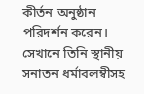কীর্তন অনুষ্ঠান পরিদর্শন করেন। সেখানে তিনি স্থানীয় সনাতন ধর্মাবলম্বীসহ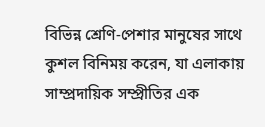বিভিন্ন শ্রেণি-পেশার মানুষের সাথে কুশল বিনিময় করেন, যা এলাকায় সাম্প্রদায়িক সম্প্রীতির এক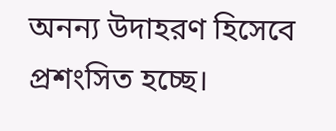অনন্য উদাহরণ হিসেবে প্রশংসিত হচ্ছে।